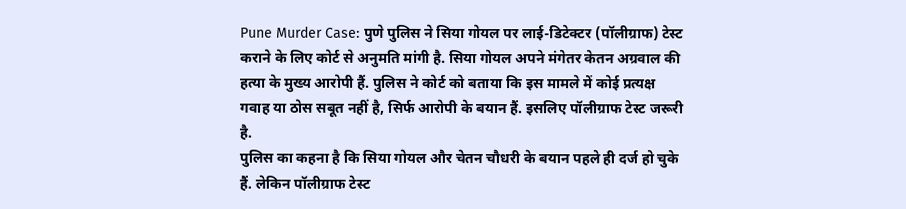Pune Murder Case: पुणे पुलिस ने सिया गोयल पर लाई-डिटेक्टर (पॉलीग्राफ) टेस्ट कराने के लिए कोर्ट से अनुमति मांगी है. सिया गोयल अपने मंगेतर केतन अग्रवाल की हत्या के मुख्य आरोपी हैं. पुलिस ने कोर्ट को बताया कि इस मामले में कोई प्रत्यक्ष गवाह या ठोस सबूत नहीं है, सिर्फ आरोपी के बयान हैं. इसलिए पॉलीग्राफ टेस्ट जरूरी है.
पुलिस का कहना है कि सिया गोयल और चेतन चौधरी के बयान पहले ही दर्ज हो चुके हैं. लेकिन पॉलीग्राफ टेस्ट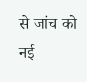से जांच को नई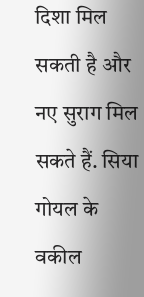दिशा मिल सकती है और नए सुराग मिल सकते हैं. सिया गोयल के वकील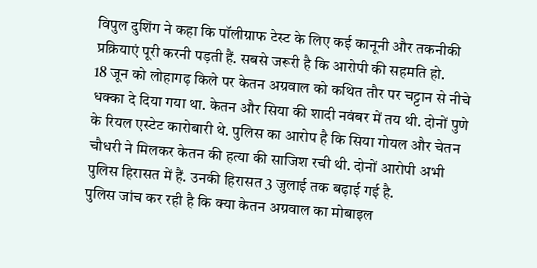विपुल दुशिंग ने कहा कि पॉलीग्राफ टेस्ट के लिए कई कानूनी और तकनीकी प्रक्रियाएं पूरी करनी पड़ती हैं. सबसे जरूरी है कि आरोपी की सहमति हो.
18 जून को लोहागढ़ किले पर केतन अग्रवाल को कथित तौर पर चट्टान से नीचे धक्का दे दिया गया था. केतन और सिया की शादी नवंबर में तय थी. दोनों पुणे के रियल एस्टेट कारोबारी थे. पुलिस का आरोप है कि सिया गोयल और चेतन चौधरी ने मिलकर केतन की हत्या की साजिश रची थी. दोनों आरोपी अभी पुलिस हिरासत में हैं. उनकी हिरासत 3 जुलाई तक बढ़ाई गई है.
पुलिस जांच कर रही है कि क्या केतन अग्रवाल का मोबाइल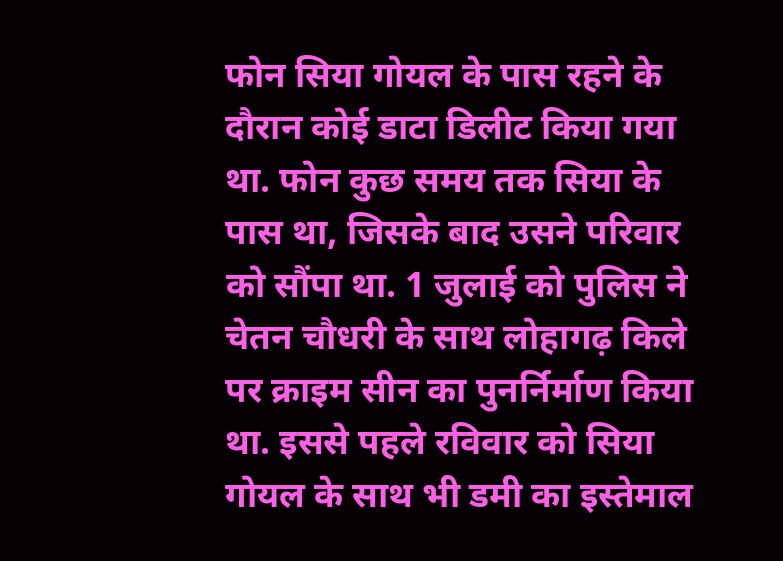फोन सिया गोयल के पास रहने के दौरान कोई डाटा डिलीट किया गया था. फोन कुछ समय तक सिया के पास था, जिसके बाद उसने परिवार को सौंपा था. 1 जुलाई को पुलिस ने चेतन चौधरी के साथ लोहागढ़ किले पर क्राइम सीन का पुनर्निर्माण किया था. इससे पहले रविवार को सिया गोयल के साथ भी डमी का इस्तेमाल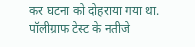कर घटना को दोहराया गया था. पॉलीग्राफ टेस्ट के नतीजे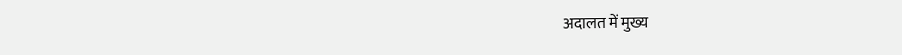अदालत में मुख्य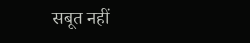सबूत नहीं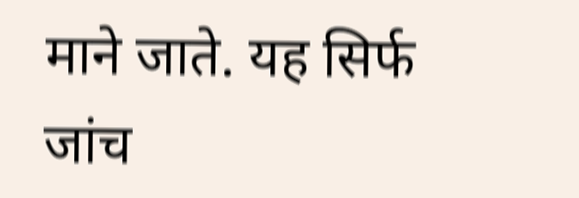माने जाते. यह सिर्फ जांच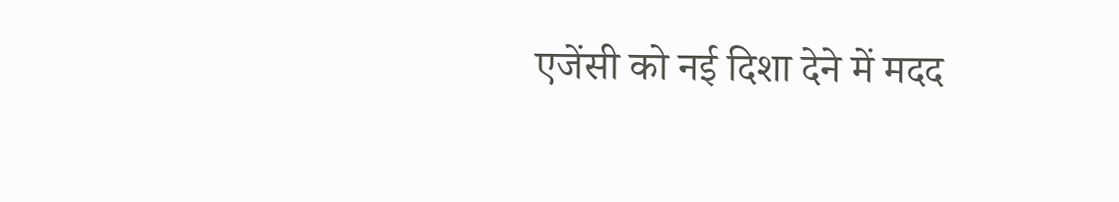एजेंसी को नई दिशा देने में मदद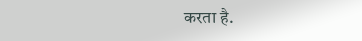करता है.